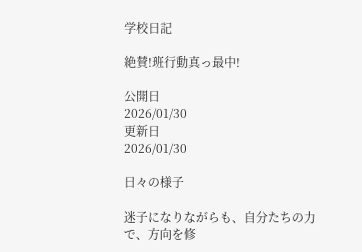学校日記

絶賛!班行動真っ最中!

公開日
2026/01/30
更新日
2026/01/30

日々の様子

迷子になりながらも、自分たちの力で、方向を修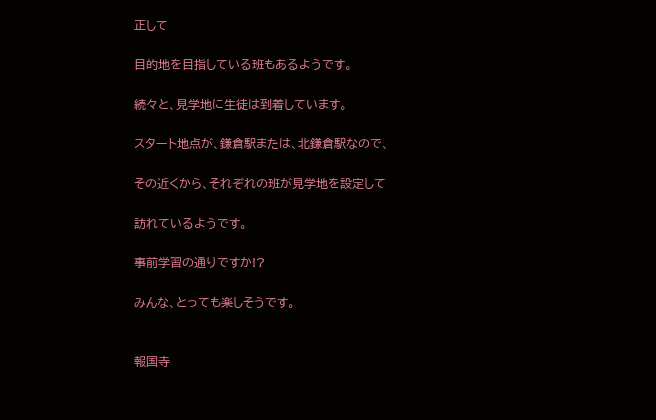正して

目的地を目指している班もあるようです。

続々と、見学地に生徒は到着しています。

スタート地点が、鎌倉駅または、北鎌倉駅なので、

その近くから、それぞれの班が見学地を設定して

訪れているようです。

事前学習の通りですか!?

みんな、とっても楽しそうです。


報国寺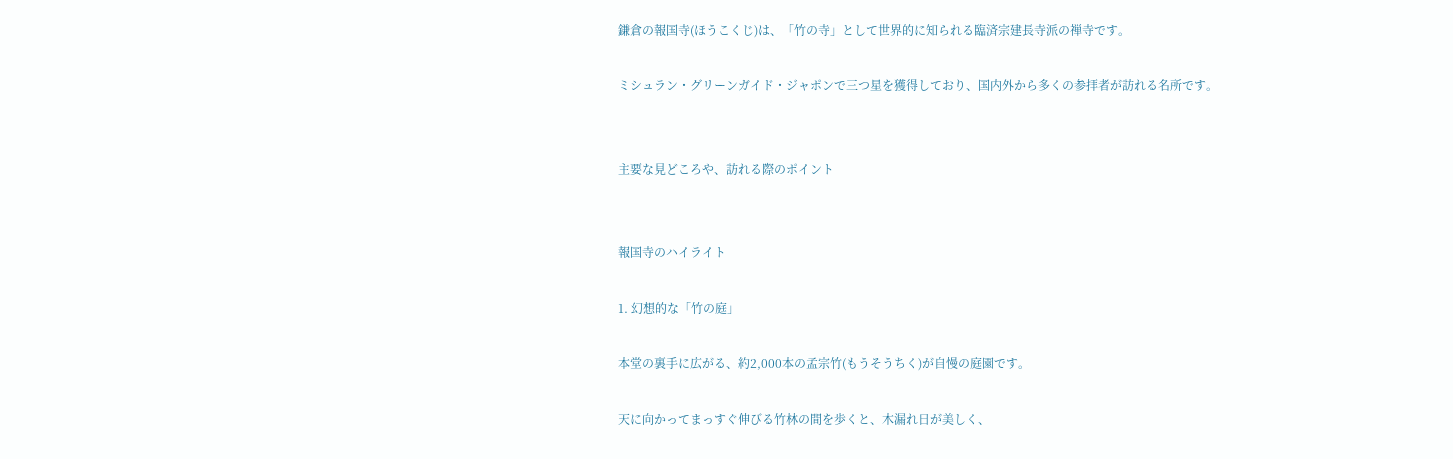鎌倉の報国寺(ほうこくじ)は、「竹の寺」として世界的に知られる臨済宗建長寺派の禅寺です。

ミシュラン・グリーンガイド・ジャポンで三つ星を獲得しており、国内外から多くの参拝者が訪れる名所です。


主要な見どころや、訪れる際のポイント


報国寺のハイライト

1. 幻想的な「竹の庭」

本堂の裏手に広がる、約2,000本の孟宗竹(もうそうちく)が自慢の庭園です。

天に向かってまっすぐ伸びる竹林の間を歩くと、木漏れ日が美しく、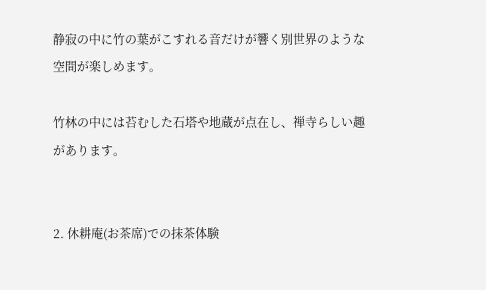静寂の中に竹の葉がこすれる音だけが響く別世界のような空間が楽しめます。

竹林の中には苔むした石塔や地蔵が点在し、禅寺らしい趣があります。


2. 休耕庵(お茶席)での抹茶体験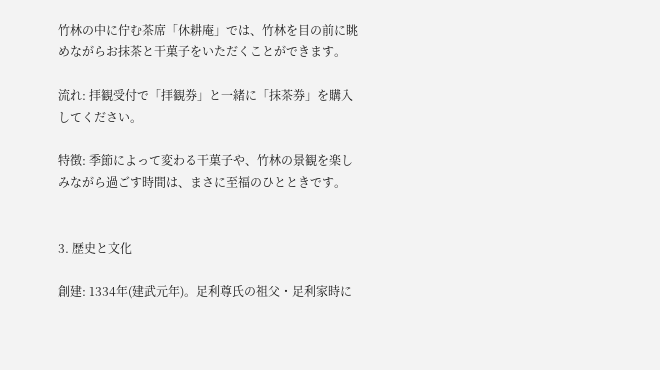竹林の中に佇む茶席「休耕庵」では、竹林を目の前に眺めながらお抹茶と干菓子をいただくことができます。

流れ: 拝観受付で「拝観券」と一緒に「抹茶券」を購入してください。

特徴: 季節によって変わる干菓子や、竹林の景観を楽しみながら過ごす時間は、まさに至福のひとときです。


3. 歴史と文化

創建: 1334年(建武元年)。足利尊氏の祖父・足利家時に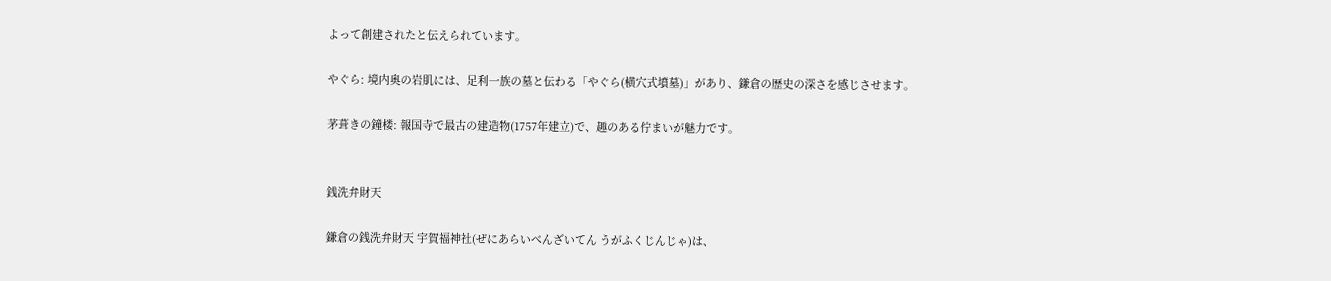よって創建されたと伝えられています。

やぐら: 境内奥の岩肌には、足利一族の墓と伝わる「やぐら(横穴式墳墓)」があり、鎌倉の歴史の深さを感じさせます。

茅葺きの鐘楼: 報国寺で最古の建造物(1757年建立)で、趣のある佇まいが魅力です。


銭洗弁財天

鎌倉の銭洗弁財天 宇賀福神社(ぜにあらいべんざいてん うがふくじんじゃ)は、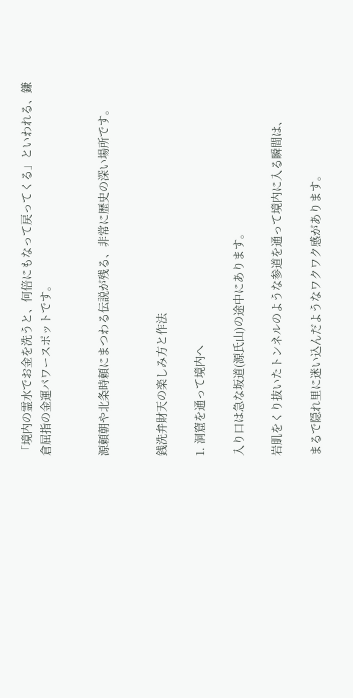「境内の霊水でお金を洗うと、何倍にもなって戻ってくる」といわれる、鎌倉屈指の金運パワースポットです。


源頼朝や北条時頼にまつわる伝説が残る、非常に歴史の深い場所です。


銭洗弁財天の楽しみ方と作法

1. 洞窟を通って境内へ

入り口は急な坂道(源氏山)の途中にあります。

岩肌をくり抜いたトンネルのような参道を通って境内に入る瞬間は、

まるで隠れ里に迷い込んだようなワクワク感があります。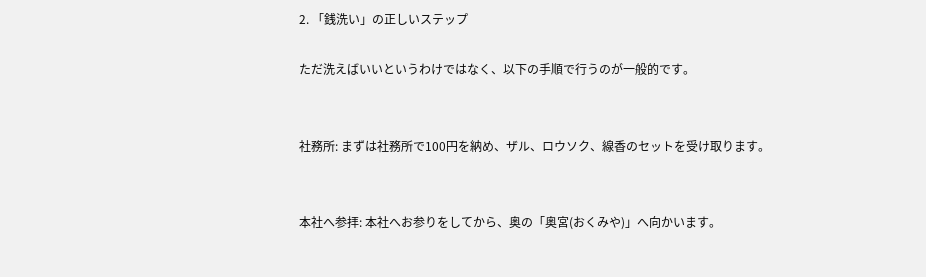2. 「銭洗い」の正しいステップ

ただ洗えばいいというわけではなく、以下の手順で行うのが一般的です。


社務所: まずは社務所で100円を納め、ザル、ロウソク、線香のセットを受け取ります。


本社へ参拝: 本社へお参りをしてから、奥の「奥宮(おくみや)」へ向かいます。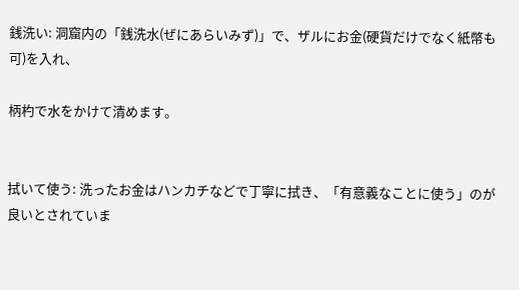銭洗い: 洞窟内の「銭洗水(ぜにあらいみず)」で、ザルにお金(硬貨だけでなく紙幣も可)を入れ、

柄杓で水をかけて清めます。


拭いて使う: 洗ったお金はハンカチなどで丁寧に拭き、「有意義なことに使う」のが良いとされていま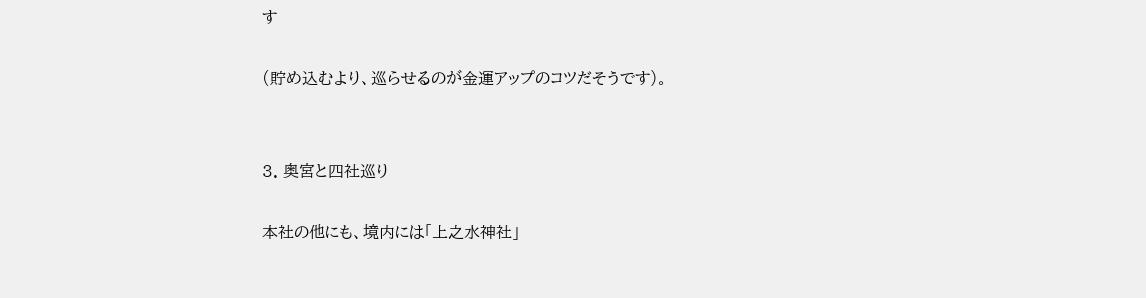す

(貯め込むより、巡らせるのが金運アップのコツだそうです)。


3. 奥宮と四社巡り

本社の他にも、境内には「上之水神社」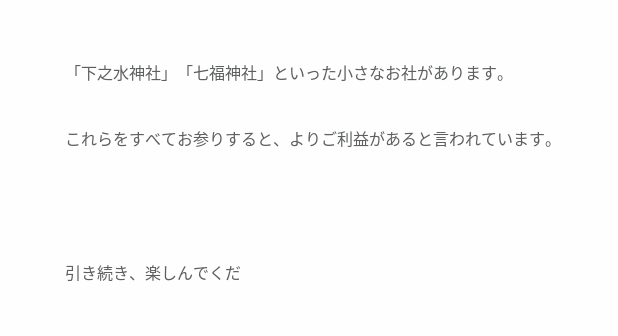「下之水神社」「七福神社」といった小さなお社があります。

これらをすべてお参りすると、よりご利益があると言われています。



引き続き、楽しんでくだ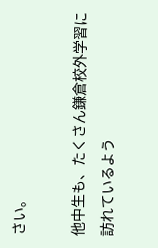さい。

他中生も、たくさん鎌倉校外学習に訪れているよう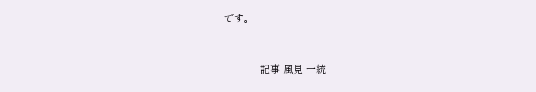です。


            記事 風見 一統